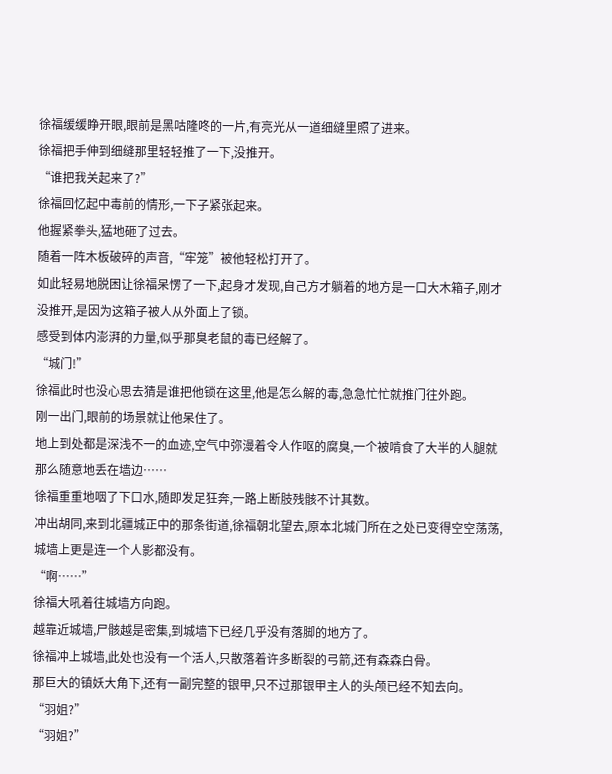徐福缓缓睁开眼,眼前是黑咕隆咚的一片,有亮光从一道细缝里照了进来。
徐福把手伸到细缝那里轻轻推了一下,没推开。
“谁把我关起来了?”
徐福回忆起中毒前的情形,一下子紧张起来。
他握紧拳头,猛地砸了过去。
随着一阵木板破碎的声音,“牢笼”被他轻松打开了。
如此轻易地脱困让徐福呆愣了一下,起身才发现,自己方才躺着的地方是一口大木箱子,刚才没推开,是因为这箱子被人从外面上了锁。
感受到体内澎湃的力量,似乎那臭老鼠的毒已经解了。
“城门!”
徐福此时也没心思去猜是谁把他锁在这里,他是怎么解的毒,急急忙忙就推门往外跑。
刚一出门,眼前的场景就让他呆住了。
地上到处都是深浅不一的血迹,空气中弥漫着令人作呕的腐臭,一个被啃食了大半的人腿就那么随意地丢在墙边……
徐福重重地咽了下口水,随即发足狂奔,一路上断肢残骸不计其数。
冲出胡同,来到北疆城正中的那条街道,徐福朝北望去,原本北城门所在之处已变得空空荡荡,城墙上更是连一个人影都没有。
“啊……”
徐福大吼着往城墙方向跑。
越靠近城墙,尸骸越是密集,到城墙下已经几乎没有落脚的地方了。
徐福冲上城墙,此处也没有一个活人,只散落着许多断裂的弓箭,还有森森白骨。
那巨大的镇妖大角下,还有一副完整的银甲,只不过那银甲主人的头颅已经不知去向。
“羽姐?”
“羽姐?”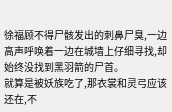徐福顾不得尸骸发出的刺鼻尸臭,一边高声呼唤着一边在城墙上仔细寻找,却始终没找到黑羽箭的尸首。
就算是被妖族吃了,那衣裳和灵弓应该还在,不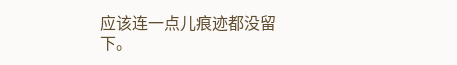应该连一点儿痕迹都没留下。